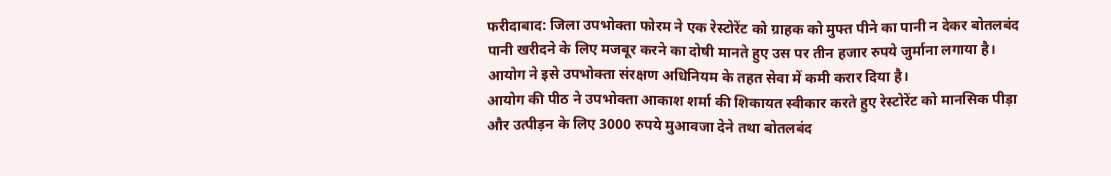फरीदाबाद: जिला उपभोक्ता फोरम ने एक रेस्टोरेंट को ग्राहक को मुफ्त पीने का पानी न देकर बोतलबंद पानी खरीदने के लिए मजबूर करने का दोषी मानते हुए उस पर तीन हजार रुपये जुर्माना लगाया है। आयोग ने इसे उपभोक्ता संरक्षण अधिनियम के तहत सेवा में कमी करार दिया है।
आयोग की पीठ ने उपभोक्ता आकाश शर्मा की शिकायत स्वीकार करते हुए रेस्टोरेंट को मानसिक पीड़ा और उत्पीड़न के लिए 3000 रुपये मुआवजा देने तथा बोतलबंद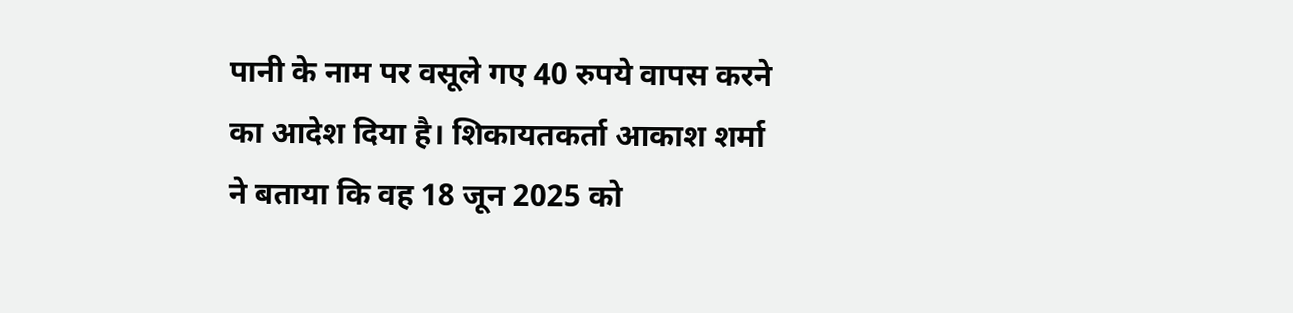पानी के नाम पर वसूले गए 40 रुपये वापस करने का आदेश दिया है। शिकायतकर्ता आकाश शर्मा ने बताया कि वह 18 जून 2025 को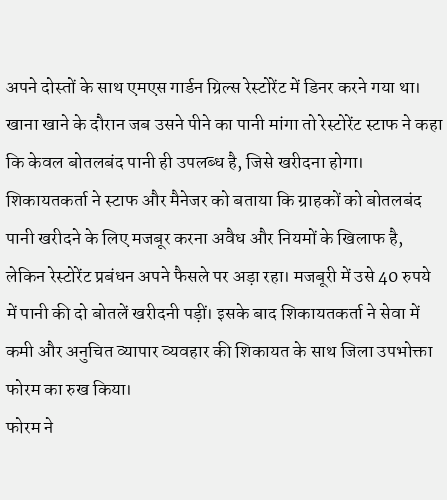अपने दोस्तों के साथ एमएस गार्डन ग्रिल्स रेस्टोरेंट में डिनर करने गया था। खाना खाने के दौरान जब उसने पीने का पानी मांगा तो रेस्टोरेंट स्टाफ ने कहा कि केवल बोतलबंद पानी ही उपलब्ध है, जिसे खरीदना होगा।
शिकायतकर्ता ने स्टाफ और मैनेजर को बताया कि ग्राहकों को बोतलबंद पानी खरीदने के लिए मजबूर करना अवैध और नियमों के खिलाफ है, लेकिन रेस्टोरेंट प्रबंधन अपने फैसले पर अड़ा रहा। मजबूरी में उसे 40 रुपये में पानी की दो बोतलें खरीदनी पड़ीं। इसके बाद शिकायतकर्ता ने सेवा में कमी और अनुचित व्यापार व्यवहार की शिकायत के साथ जिला उपभोक्ता फोरम का रुख किया।
फोरम ने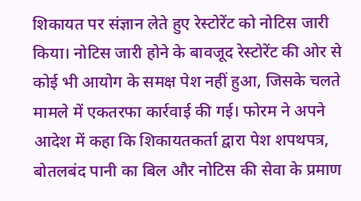शिकायत पर संज्ञान लेते हुए रेस्टोरेंट को नोटिस जारी किया। नोटिस जारी होने के बावजूद रेस्टोरेंट की ओर से कोई भी आयोग के समक्ष पेश नहीं हुआ, जिसके चलते मामले में एकतरफा कार्रवाई की गई। फोरम ने अपने आदेश में कहा कि शिकायतकर्ता द्वारा पेश शपथपत्र, बोतलबंद पानी का बिल और नोटिस की सेवा के प्रमाण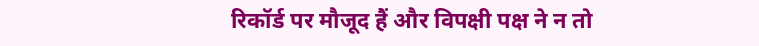रिकॉर्ड पर मौजूद हैं और विपक्षी पक्ष ने न तो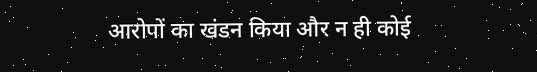आरोपों का खंडन किया और न ही कोई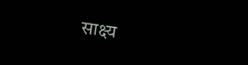साक्ष्य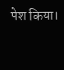पेश किया।